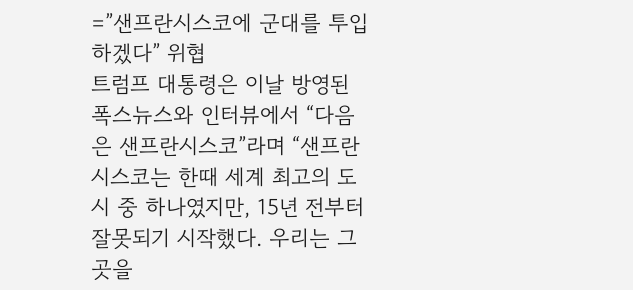=”샌프란시스코에 군대를 투입하겠다” 위협
트럼프 대통령은 이날 방영된 폭스뉴스와 인터뷰에서 “다음은 샌프란시스코”라며 “샌프란시스코는 한때 세계 최고의 도시 중 하나였지만, 15년 전부터 잘못되기 시작했다. 우리는 그곳을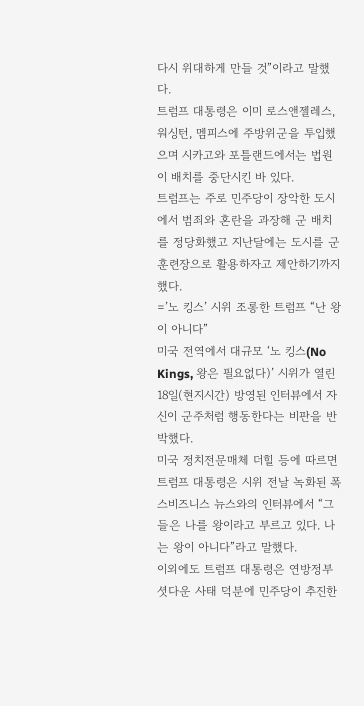다시 위대하게 만들 것”이라고 말했다.
트럼프 대통령은 이미 로스앤젤레스, 워싱턴, 멤피스에 주방위군을 투입했으며 시카고와 포틀랜드에서는 법원이 배치를 중단시킨 바 있다.
트럼프는 주로 민주당이 장악한 도시에서 범죄와 혼란을 과장해 군 배치를 정당화했고 지난달에는 도시를 군 훈련장으로 활용하자고 제안하기까지 했다.
=’노 킹스’ 시위 조롱한 트럼프 “난 왕이 아니다”
미국 전역에서 대규모 ‘노 킹스(No Kings, 왕은 필요없다)’ 시위가 열린 18일(현지시간) 방영된 인터뷰에서 자신이 군주처럼 행동한다는 비판을 반박했다.
미국 정치전문매체 더힐 등에 따르면 트럼프 대통령은 시위 전날 녹화된 폭스비즈니스 뉴스와의 인터뷰에서 “그들은 나를 왕이라고 부르고 있다. 나는 왕이 아니다”라고 말했다.
이외에도 트럼프 대통령은 연방정부 셧다운 사태 덕분에 민주당이 추진한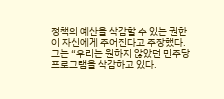정책의 예산을 삭감할 수 있는 권한이 자신에게 주어진다고 주장했다. 그는 “우리는 원하지 않았던 민주당 프로그램을 삭감하고 있다.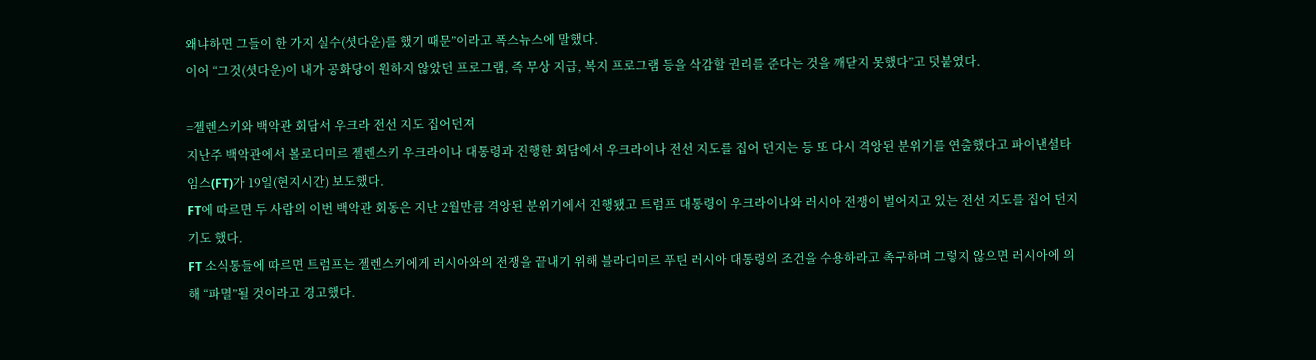왜냐하면 그들이 한 가지 실수(셧다운)를 했기 때문”이라고 폭스뉴스에 말했다.
이어 “그것(셧다운)이 내가 공화당이 원하지 않았던 프로그램, 즉 무상 지급, 복지 프로그램 등을 삭감할 권리를 준다는 것을 깨닫지 못했다”고 덧붙였다.

=젤렌스키와 백악관 회담서 우크라 전선 지도 집어던져
지난주 백악관에서 볼로디미르 젤렌스키 우크라이나 대통령과 진행한 회담에서 우크라이나 전선 지도를 집어 던지는 등 또 다시 격앙된 분위기를 연출했다고 파이낸셜타임스(FT)가 19일(현지시간) 보도했다.
FT에 따르면 두 사람의 이번 백악관 회동은 지난 2월만큼 격앙된 분위기에서 진행됐고 트럼프 대통령이 우크라이나와 러시아 전쟁이 벌어지고 있는 전선 지도를 집어 던지기도 했다.
FT 소식통들에 따르면 트럼프는 젤렌스키에게 러시아와의 전쟁을 끝내기 위해 블라디미르 푸틴 러시아 대통령의 조건을 수용하라고 촉구하며 그렇지 않으면 러시아에 의해 “파멸”될 것이라고 경고했다.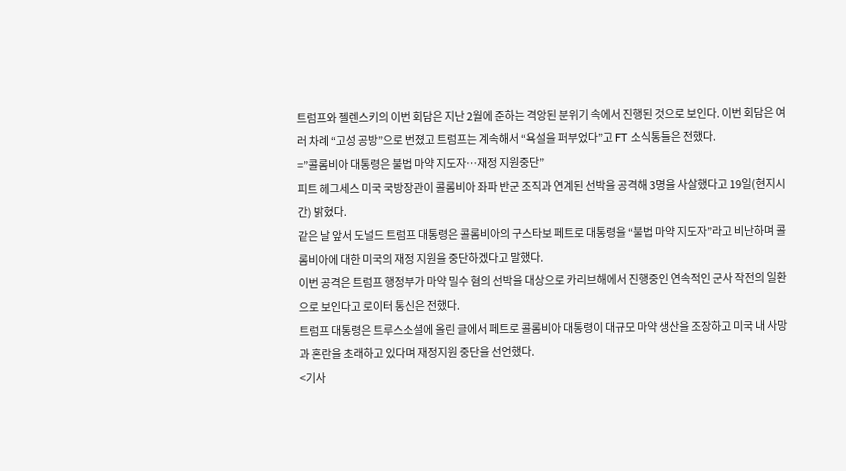트럼프와 젤렌스키의 이번 회담은 지난 2월에 준하는 격앙된 분위기 속에서 진행된 것으로 보인다. 이번 회담은 여러 차례 “고성 공방”으로 번졌고 트럼프는 계속해서 “욕설을 퍼부었다”고 FT 소식통들은 전했다.
=”콜롬비아 대통령은 불법 마약 지도자…재정 지원중단”
피트 헤그세스 미국 국방장관이 콜롬비아 좌파 반군 조직과 연계된 선박을 공격해 3명을 사살했다고 19일(현지시간) 밝혔다.
같은 날 앞서 도널드 트럼프 대통령은 콜롬비아의 구스타보 페트로 대통령을 “불법 마약 지도자”라고 비난하며 콜롬비아에 대한 미국의 재정 지원을 중단하겠다고 말했다.
이번 공격은 트럼프 행정부가 마약 밀수 혐의 선박을 대상으로 카리브해에서 진행중인 연속적인 군사 작전의 일환으로 보인다고 로이터 통신은 전했다.
트럼프 대통령은 트루스소셜에 올린 글에서 페트로 콜롬비아 대통령이 대규모 마약 생산을 조장하고 미국 내 사망과 혼란을 초래하고 있다며 재정지원 중단을 선언했다.
<기사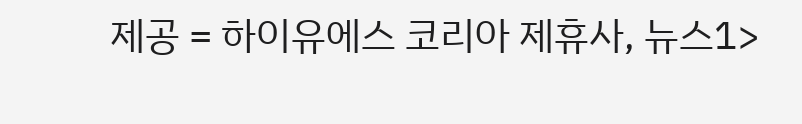제공 = 하이유에스 코리아 제휴사, 뉴스1>